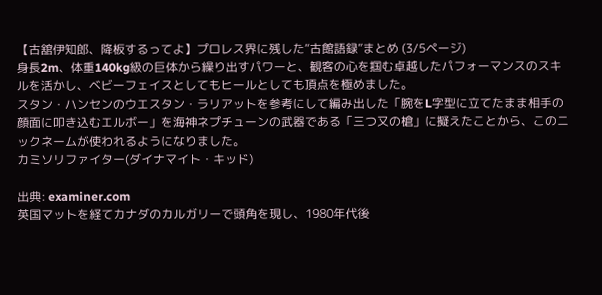【古舘伊知郎、降板するってよ】プロレス界に残した“古館語録”まとめ (3/5ページ)
身長2m、体重140kg級の巨体から繰り出すパワーと、観客の心を掴む卓越したパフォーマンスのスキルを活かし、ベビーフェイスとしてもヒールとしても頂点を極めました。
スタン・ハンセンのウエスタン・ラリアットを参考にして編み出した「腕をL字型に立てたまま相手の顔面に叩き込むエルボー」を海神ネプチューンの武器である「三つ又の槍」に擬えたことから、このニックネームが使われるようになりました。
カミソリファイター(ダイナマイト・キッド)

出典: examiner.com
英国マットを経てカナダのカルガリーで頭角を現し、1980年代後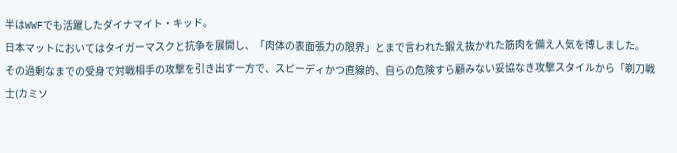半はWWFでも活躍したダイナマイト・キッド。
日本マットにおいてはタイガーマスクと抗争を展開し、「肉体の表面張力の限界」とまで言われた鍛え抜かれた筋肉を備え人気を博しました。
その過剰なまでの受身で対戦相手の攻撃を引き出す一方で、スピーディかつ直線的、自らの危険すら顧みない妥協なき攻撃スタイルから「剃刀戦士(カミソ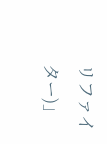リファイター)」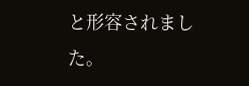と形容されました。